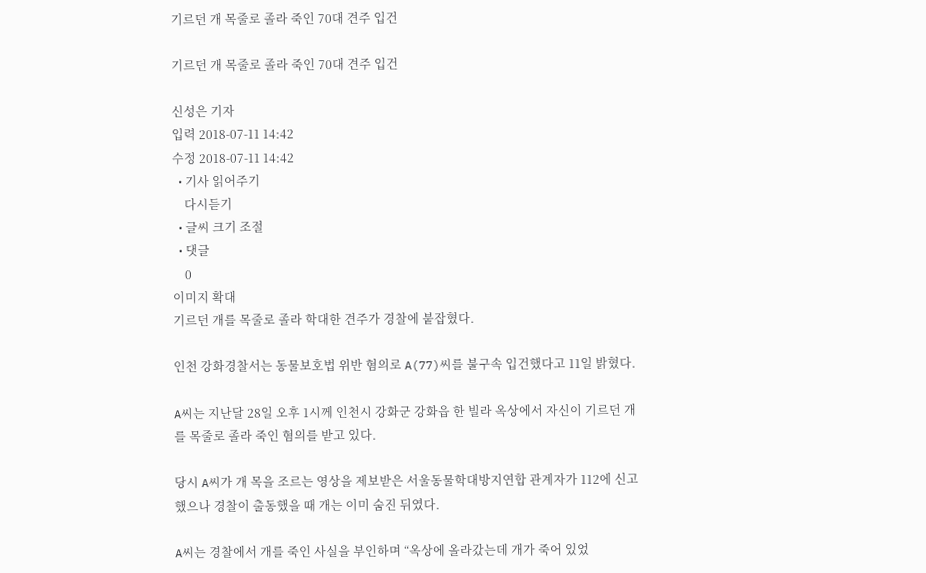기르던 개 목줄로 졸라 죽인 70대 견주 입건

기르던 개 목줄로 졸라 죽인 70대 견주 입건

신성은 기자
입력 2018-07-11 14:42
수정 2018-07-11 14:42
  • 기사 읽어주기
    다시듣기
  • 글씨 크기 조절
  • 댓글
    0
이미지 확대
기르던 개를 목줄로 졸라 학대한 견주가 경찰에 붙잡혔다.

인천 강화경찰서는 동물보호법 위반 혐의로 A(77)씨를 불구속 입건했다고 11일 밝혔다.

A씨는 지난달 28일 오후 1시께 인천시 강화군 강화읍 한 빌라 옥상에서 자신이 기르던 개를 목줄로 졸라 죽인 혐의를 받고 있다.

당시 A씨가 개 목을 조르는 영상을 제보받은 서울동물학대방지연합 관계자가 112에 신고했으나 경찰이 출동했을 때 개는 이미 숨진 뒤였다.

A씨는 경찰에서 개를 죽인 사실을 부인하며 “옥상에 올라갔는데 개가 죽어 있었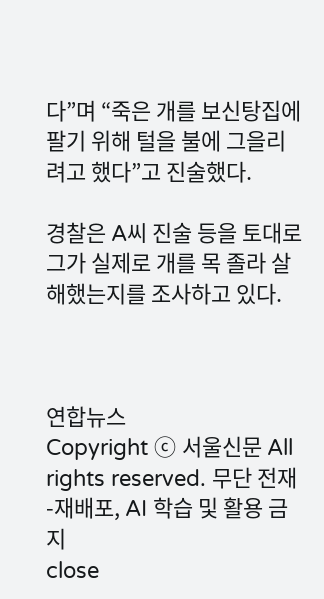다”며 “죽은 개를 보신탕집에 팔기 위해 털을 불에 그을리려고 했다”고 진술했다.

경찰은 A씨 진술 등을 토대로 그가 실제로 개를 목 졸라 살해했는지를 조사하고 있다.



연합뉴스
Copyright ⓒ 서울신문 All rights reserved. 무단 전재-재배포, AI 학습 및 활용 금지
close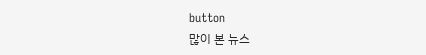button
많이 본 뉴스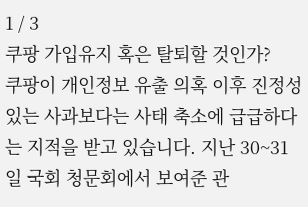1 / 3
쿠팡 가입유지 혹은 탈퇴할 것인가?
쿠팡이 개인정보 유출 의혹 이후 진정성 있는 사과보다는 사태 축소에 급급하다는 지적을 받고 있습니다. 지난 30~31일 국회 청문회에서 보여준 관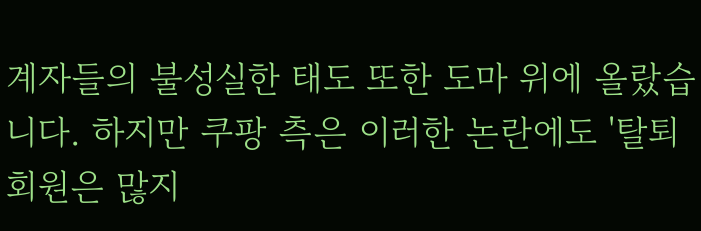계자들의 불성실한 태도 또한 도마 위에 올랐습니다. 하지만 쿠팡 측은 이러한 논란에도 '탈퇴 회원은 많지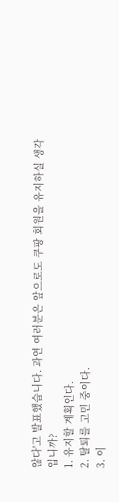않다'고 발표했습니다. 과연 여러분은 앞으로도 쿠팡 회원을 유지하실 생각입니까?
1. 유지할 계획인다.
2. 탈퇴를 고민 중이다.
3. 이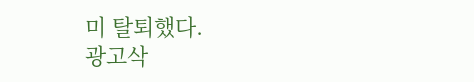미 탈퇴했다.
광고삭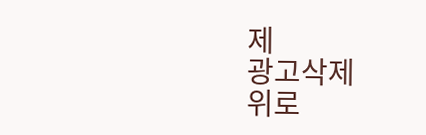제
광고삭제
위로